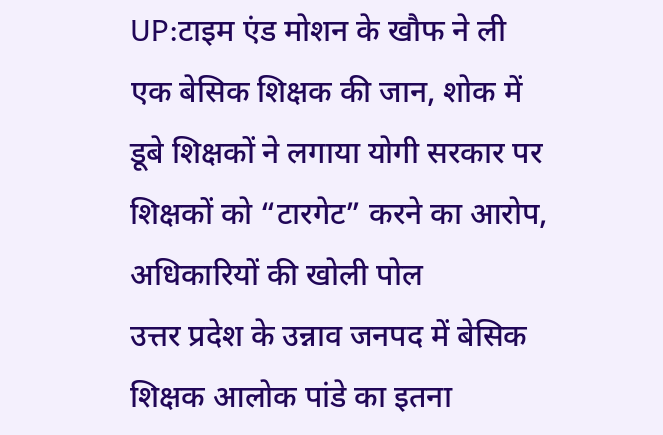UP:टाइम एंड मोशन के खौफ ने ली एक बेसिक शिक्षक की जान, शोक में डूबे शिक्षकों ने लगाया योगी सरकार पर शिक्षकों को “टारगेट” करने का आरोप, अधिकारियों की खोली पोल
उत्तर प्रदेश के उन्नाव जनपद में बेसिक शिक्षक आलोक पांडे का इतना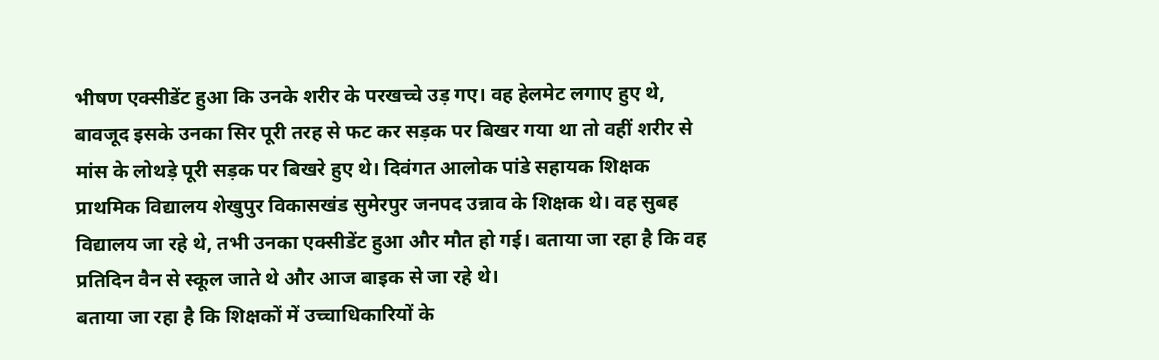भीषण एक्सीडेंट हुआ कि उनके शरीर के परखच्चे उड़ गए। वह हेलमेट लगाए हुए थे, बावजूद इसके उनका सिर पूरी तरह से फट कर सड़क पर बिखर गया था तो वहीं शरीर से मांस के लोथड़े पूरी सड़क पर बिखरे हुए थे। दिवंगत आलोक पांडे सहायक शिक्षक प्राथमिक विद्यालय शेखुपुर विकासखंड सुमेरपुर जनपद उन्नाव के शिक्षक थे। वह सुबह विद्यालय जा रहे थे, तभी उनका एक्सीडेंट हुआ और मौत हो गई। बताया जा रहा है कि वह प्रतिदिन वैन से स्कूल जाते थे और आज बाइक से जा रहे थे।
बताया जा रहा है कि शिक्षकों में उच्चाधिकारियों के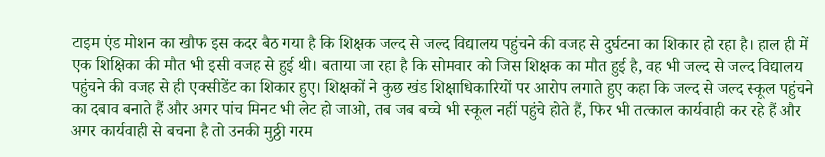टाइम एंड मोशन का खौफ इस कदर बैठ गया है कि शिक्षक जल्द से जल्द विद्यालय पहुंचने की वजह से दुर्घटना का शिकार हो रहा है। हाल ही में एक शिक्षिका की मौत भी इसी वजह से हुई थी। बताया जा रहा है कि सोमवार को जिस शिक्षक का मौत हुई है, वह भी जल्द से जल्द विद्यालय पहुंचने की वजह से ही एक्सीडेंट का शिकार हुए। शिक्षकों ने कुछ खंड शिक्षाधिकारियों पर आरोप लगाते हुए कहा कि जल्द से जल्द स्कूल पहुंचने का दबाव बनाते हैं और अगर पांच मिनट भी लेट हो जाओ, तब जब बच्चे भी स्कूल नहीं पहुंचे होते हैं, फिर भी तत्काल कार्यवाही कर रहे हैं और अगर कार्यवाही से बचना है तो उनकी मुठ्ठी गरम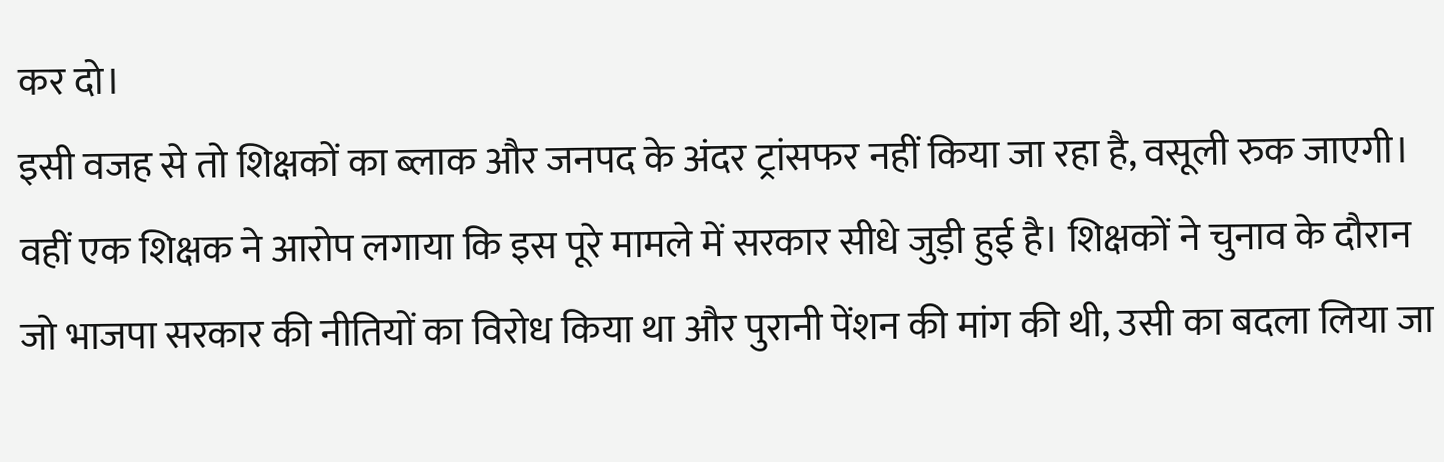कर दो।
इसी वजह से तो शिक्षकों का ब्लाक और जनपद के अंदर ट्रांसफर नहीं किया जा रहा है, वसूली रुक जाएगी। वहीं एक शिक्षक ने आरोप लगाया कि इस पूरे मामले में सरकार सीधे जुड़ी हुई है। शिक्षकों ने चुनाव के दौरान जो भाजपा सरकार की नीतियों का विरोध किया था और पुरानी पेंशन की मांग की थी, उसी का बदला लिया जा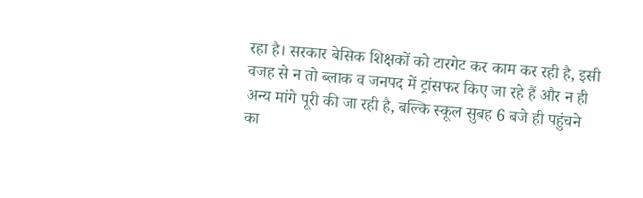रहा है। सरकार बेसिक शिक्षकों को टारगेट कर काम कर रही है, इसी वजह से न तो ब्लाक व जनपद में ट्रांसफर किए जा रहे हैं और न ही अन्य मांगे पूरी की जा रही है, बल्कि स्कूल सुबह 6 बजे ही पहुंचने का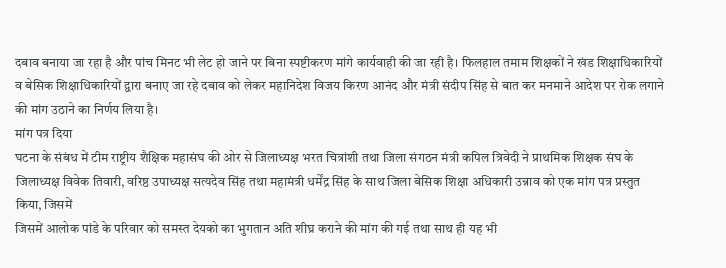दबाव बनाया जा रहा है और पांच मिनट भी लेट हो जाने पर बिना स्पष्टीकरण मांगे कार्यवाही की जा रही है। फिलहाल तमाम शिक्षकों ने खंड शिक्षाधिकारियों व बेसिक शिक्षाधिकारियों द्वारा बनाए जा रहे दबाव को लेकर महानिदेश विजय किरण आनंद और मंत्री संदीप सिंह से बात कर मनमाने आदेश पर रोक लगाने की मांग उठाने का निर्णय लिया है।
मांग पत्र दिया
घटना के संबंध में टीम राष्ट्रीय शैक्षिक महासंघ की ओर से जिलाध्यक्ष भरत चित्रांशी तथा जिला संगठन मंत्री कपिल त्रिवेदी ने प्राथमिक शिक्षक संघ के जिलाध्यक्ष विवेक तिवारी, वरिष्ठ उपाध्यक्ष सत्यदेव सिंह तथा महामंत्री धर्मेंद्र सिंह के साथ जिला बेसिक शिक्षा अधिकारी उन्नाव को एक मांग पत्र प्रस्तुत किया, जिसमें
जिसमें आलोक पांडे के परिवार को समस्त देयको का भुगतान अति शीघ्र कराने की मांग की गई तथा साथ ही यह भी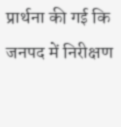प्रार्थना की गई कि जनपद में निरीक्षण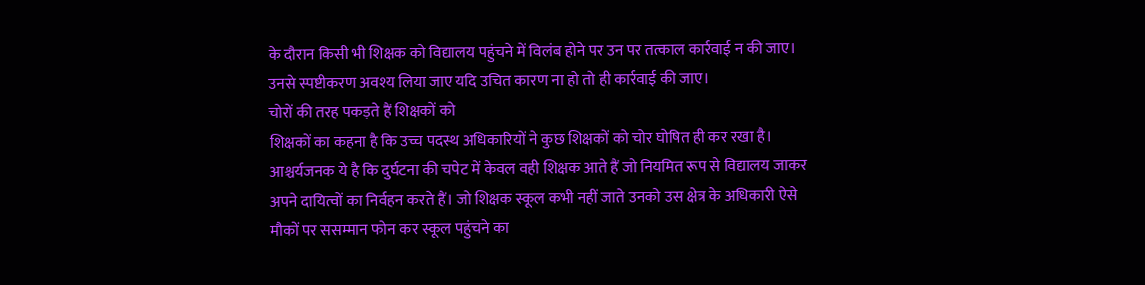के दौरान किसी भी शिक्षक को विद्यालय पहुंचने में विलंब होने पर उन पर तत्काल कार्रवाई न की जाए। उनसे स्पष्टीकरण अवश्य लिया जाए यदि उचित कारण ना हो तो ही कार्रवाई की जाए।
चोरों की तरह पकड़ते हैं शिक्षकों को
शिक्षकों का कहना है कि उच्च पदस्थ अधिकारियों ने कुछ शिक्षकों को चोर घोषित ही कर रखा है। आश्चर्यजनक ये है कि दुर्घटना की चपेट में केवल वही शिक्षक आते हैं जो नियमित रूप से विद्यालय जाकर अपने दायित्वों का निर्वहन करते हैं। जो शिक्षक स्कूल कभी नहीं जाते उनको उस क्षेत्र के अधिकारी ऐसे मौकों पर ससम्मान फोन कर स्कूल पहुंचने का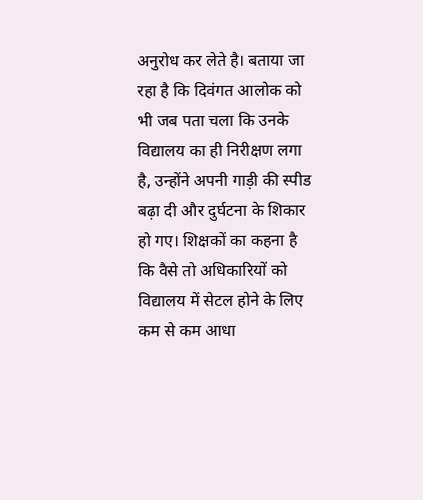अनुरोध कर लेते है। बताया जा रहा है कि दिवंगत आलोक को भी जब पता चला कि उनके विद्यालय का ही निरीक्षण लगा है, उन्होंने अपनी गाड़ी की स्पीड बढ़ा दी और दुर्घटना के शिकार हो गए। शिक्षकों का कहना है कि वैसे तो अधिकारियों को विद्यालय में सेटल होने के लिए कम से कम आधा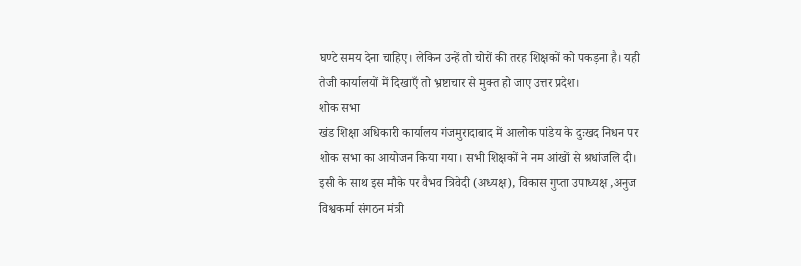घण्टे समय देना चाहिए। लेकिन उन्हें तो चोरों की तरह शिक्षकों को पकड़ना है। यही तेजी कार्यालयों में दिखाएँ तो भ्रष्टाचार से मुक्त हो जाए उत्तर प्रदेश।
शोक सभा
खंड शिक्षा अधिकारी कार्यालय गंजमुरादाबाद में आलोक पांडेय के दुःखद निधन पर शोक सभा का आयोजन किया गया। सभी शिक्षकों ने नम आंखों से श्रधांजलि दी। इसी के साथ इस मौके पर वैभव त्रिवेदी (अध्यक्ष), विकास गुप्ता उपाध्यक्ष ,अनुज विश्वकर्मा संगठन मंत्री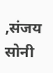,संजय सोनी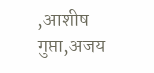,आशीष गुप्ता,अजय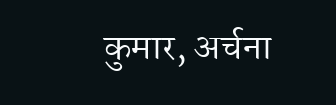कुमार, अर्चना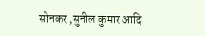सोनकर ,सुनील कुमार आदि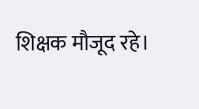शिक्षक मौजूद रहे।